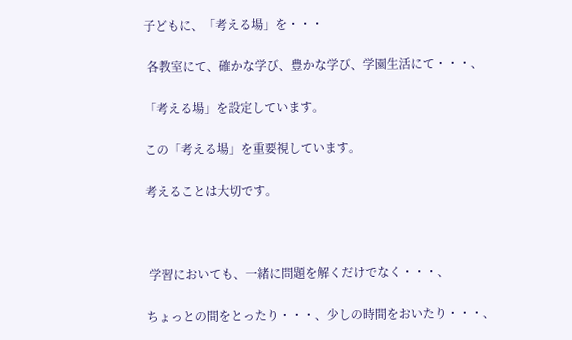子どもに、「考える場」を・・・

 各教室にて、確かな学び、豊かな学び、学園生活にて・・・、

「考える場」を設定しています。

この「考える場」を重要視しています。

考えることは大切です。



 学習においても、一緒に問題を解くだけでなく・・・、

ちょっとの間をとったり・・・、少しの時間をおいたり・・・、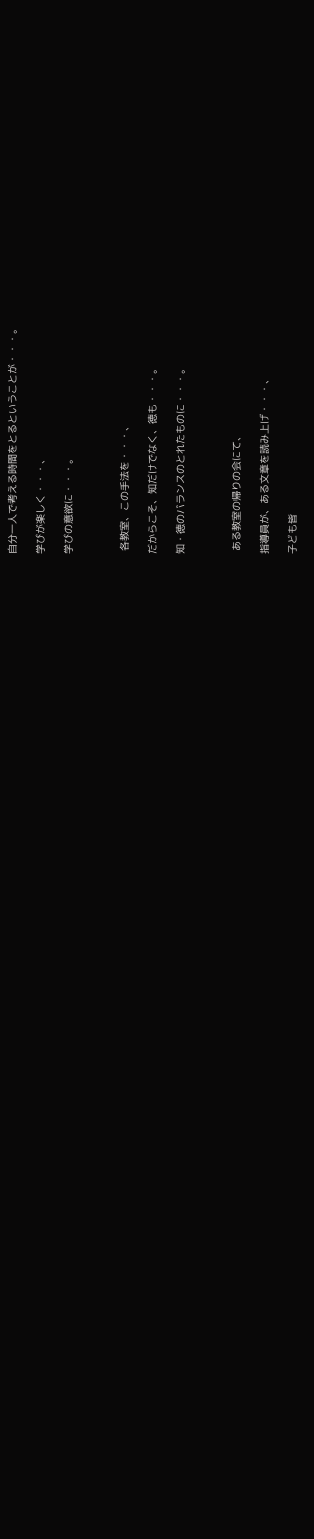自分一人で考える時間をとるということが・・・。

学びが楽しく・・・、

学びの意欲に・・・。



 各教室、この手法を・・・、

だからこそ、知だけでなく、徳も・・・。

知・徳のバランスのとれたものに・・・。



 ある教室の帰りの会にて、

指導員が、ある文章を読み上げ・・・、

子ども皆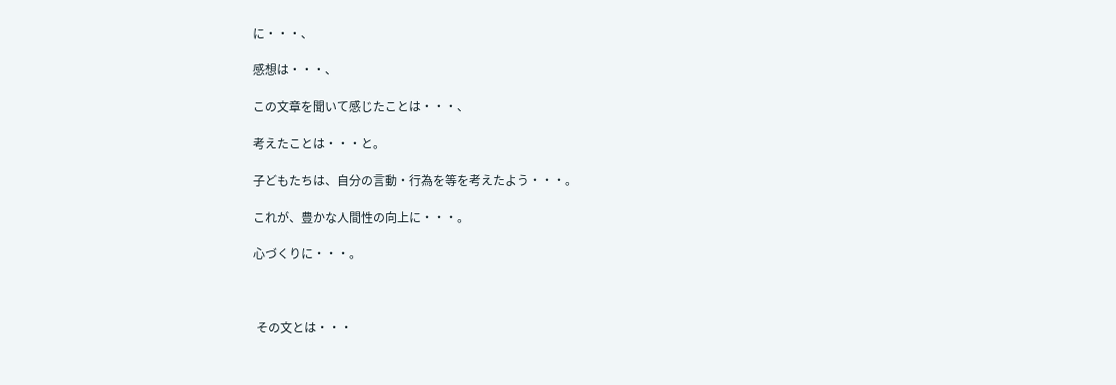に・・・、

感想は・・・、

この文章を聞いて感じたことは・・・、

考えたことは・・・と。

子どもたちは、自分の言動・行為を等を考えたよう・・・。

これが、豊かな人間性の向上に・・・。

心づくりに・・・。



 その文とは・・・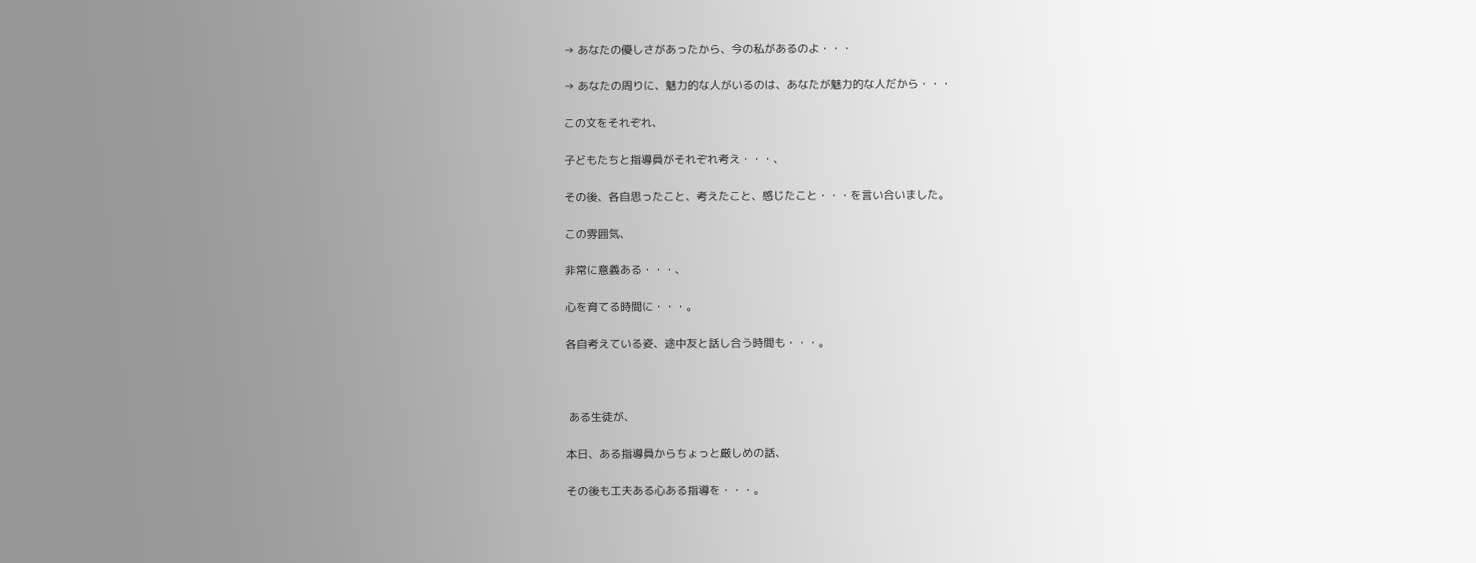→ あなたの優しさがあったから、今の私があるのよ・・・

→ あなたの周りに、魅力的な人がいるのは、あなたが魅力的な人だから・・・

この文をそれぞれ、

子どもたちと指導員がそれぞれ考え・・・、

その後、各自思ったこと、考えたこと、感じたこと・・・を言い合いました。

この雰囲気、

非常に意義ある・・・、

心を育てる時間に・・・。

各自考えている姿、途中友と話し合う時間も・・・。



 ある生徒が、

本日、ある指導員からちょっと厳しめの話、

その後も工夫ある心ある指導を・・・。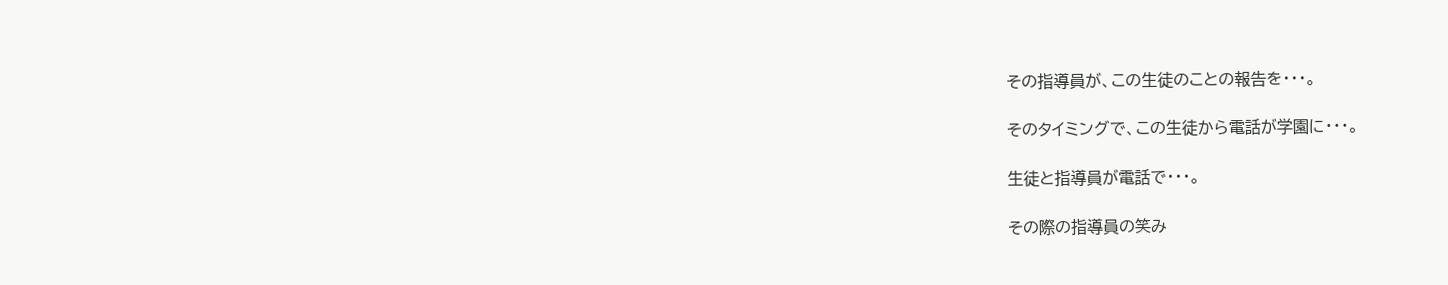その指導員が、この生徒のことの報告を・・・。

そのタイミングで、この生徒から電話が学園に・・・。

生徒と指導員が電話で・・・。

その際の指導員の笑み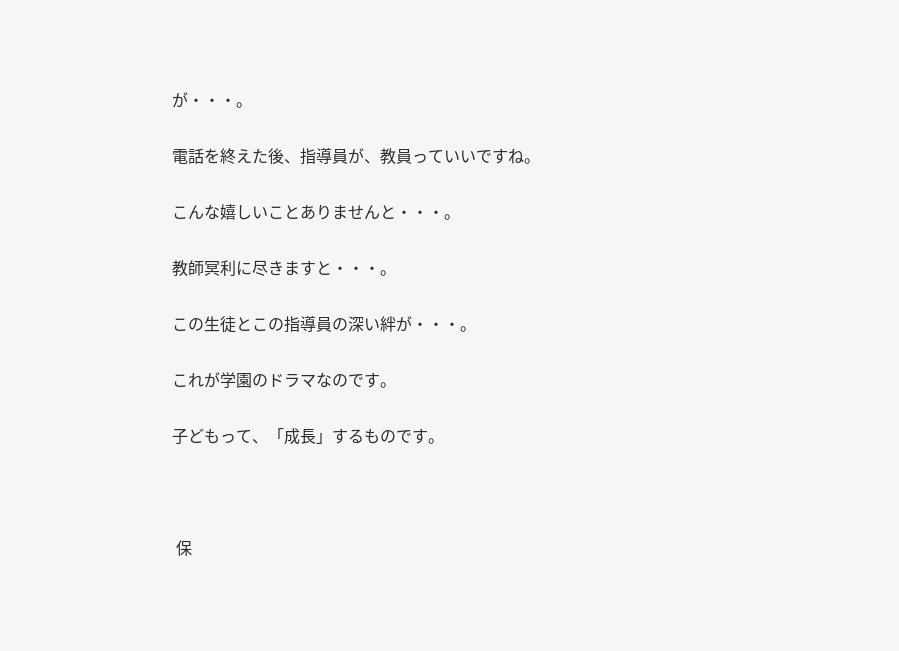が・・・。

電話を終えた後、指導員が、教員っていいですね。

こんな嬉しいことありませんと・・・。

教師冥利に尽きますと・・・。

この生徒とこの指導員の深い絆が・・・。

これが学園のドラマなのです。

子どもって、「成長」するものです。



 保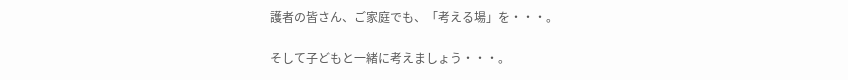護者の皆さん、ご家庭でも、「考える場」を・・・。

そして子どもと一緒に考えましょう・・・。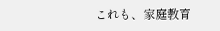これも、家庭教育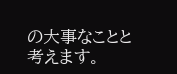の大事なことと考えます。